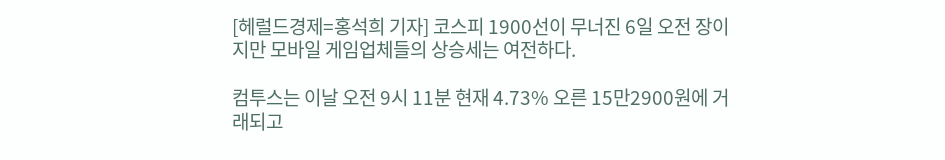[헤럴드경제=홍석희 기자] 코스피 1900선이 무너진 6일 오전 장이지만 모바일 게임업체들의 상승세는 여전하다.

컴투스는 이날 오전 9시 11분 현재 4.73% 오른 15만2900원에 거래되고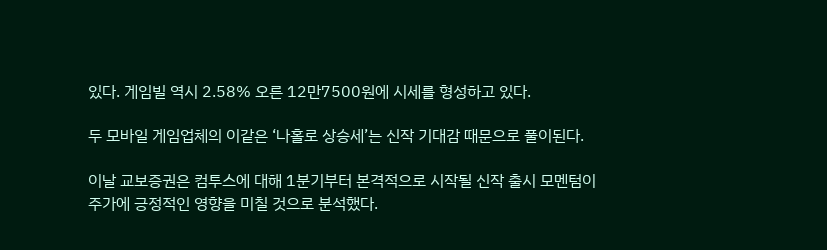있다. 게임빌 역시 2.58% 오른 12만7500원에 시세를 형성하고 있다.

두 모바일 게임업체의 이같은 ‘나홀로 상승세’는 신작 기대감 때문으로 풀이된다.

이날 교보증권은 컴투스에 대해 1분기부터 본격적으로 시작될 신작 출시 모멘텀이 주가에 긍정적인 영향을 미칠 것으로 분석했다.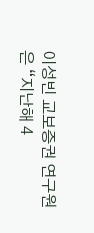이성빈 교보증권 연구원은 “지난해 4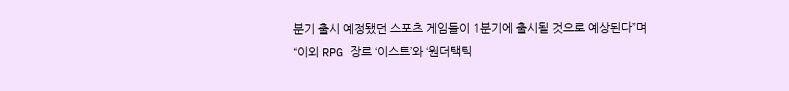분기 출시 예정됐던 스포츠 게임들이 1분기에 출시될 것으로 예상된다”며 “이외 RPG 장르 ‘이스트’와 ‘원더택틱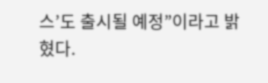스’도 출시될 예정”이라고 밝혔다.